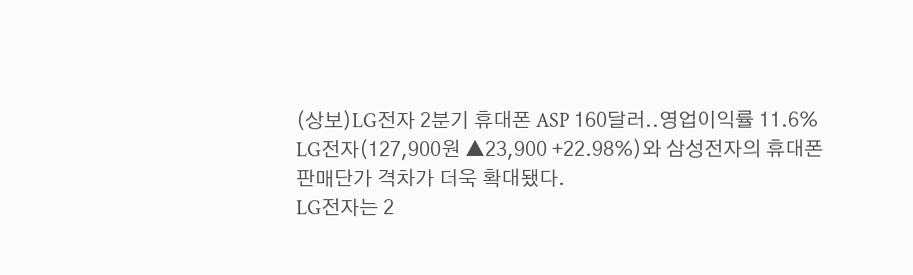(상보)LG전자 2분기 휴대폰 ASP 160달러..영업이익률 11.6%
LG전자(127,900원 ▲23,900 +22.98%)와 삼성전자의 휴대폰 판매단가 격차가 더욱 확대됐다.
LG전자는 2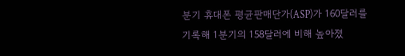분기 휴대폰 평균판매단가(ASP)가 160달러를 기록해 1분기의 158달러에 비해 높아졌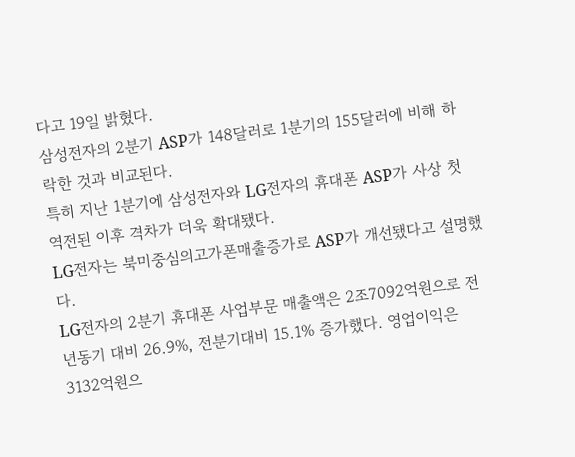다고 19일 밝혔다.
삼성전자의 2분기 ASP가 148달러로 1분기의 155달러에 비해 하락한 것과 비교된다.
특히 지난 1분기에 삼성전자와 LG전자의 휴대폰 ASP가 사상 첫 역전된 이후 격차가 더욱 확대됐다.
LG전자는 북미중심의고가폰매출증가로 ASP가 개선됐다고 설명했다.
LG전자의 2분기 휴대폰 사업부문 매출액은 2조7092억원으로 전년동기 대비 26.9%, 전분기대비 15.1% 증가했다. 영업이익은 3132억원으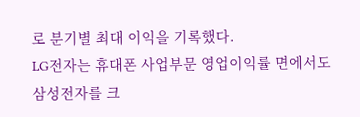로 분기별 최대 이익을 기록했다.
LG전자는 휴대폰 사업부문 영업이익률 면에서도 삼성전자를 크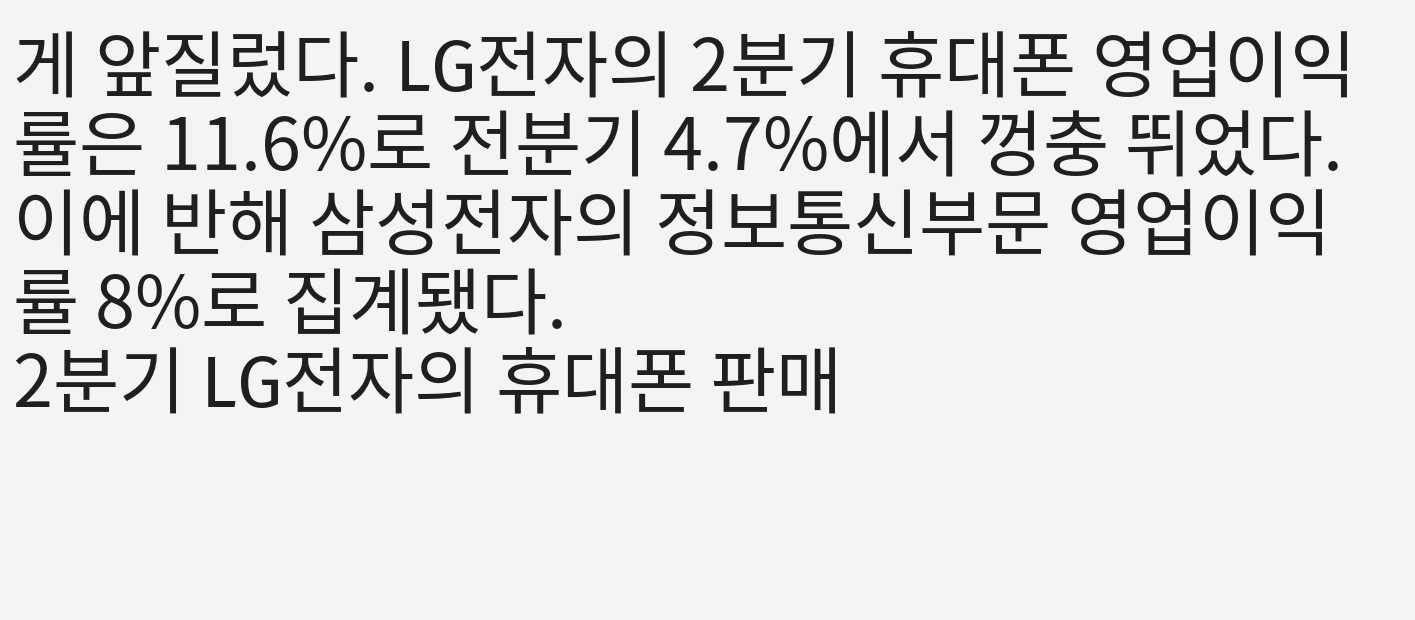게 앞질렀다. LG전자의 2분기 휴대폰 영업이익률은 11.6%로 전분기 4.7%에서 껑충 뛰었다. 이에 반해 삼성전자의 정보통신부문 영업이익률 8%로 집계됐다.
2분기 LG전자의 휴대폰 판매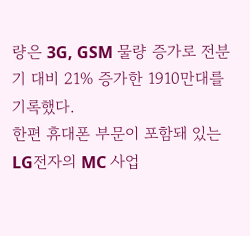량은 3G, GSM 물량 증가로 전분기 대비 21% 증가한 1910만대를 기록했다.
한편 휴대폰 부문이 포함돼 있는 LG전자의 MC 사업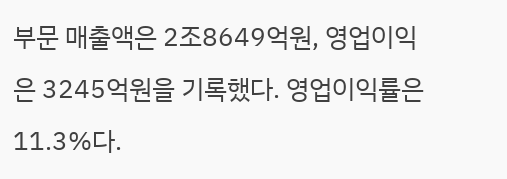부문 매출액은 2조8649억원, 영업이익은 3245억원을 기록했다. 영업이익률은 11.3%다.